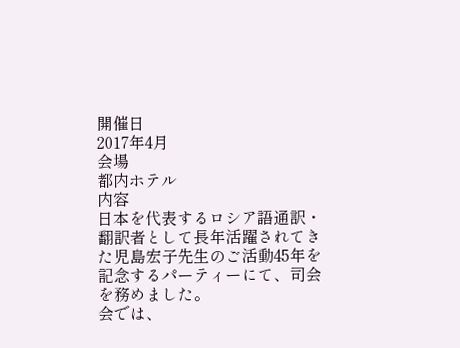開催日
2017年4月
会場
都内ホテル
内容
日本を代表するロシア語通訳・翻訳者として長年活躍されてきた児島宏子先生のご活動45年を記念するパーティーにて、司会を務めました。
会では、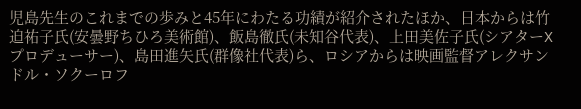児島先生のこれまでの歩みと45年にわたる功績が紹介されたほか、日本からは竹迫祐子氏(安曇野ちひろ美術館)、飯島徹氏(未知谷代表)、上田美佐子氏(シアターXプロデューサー)、島田進矢氏(群像社代表)ら、ロシアからは映画監督アレクサンドル・ソクーロフ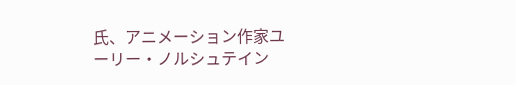氏、アニメーション作家ユーリー・ノルシュテイン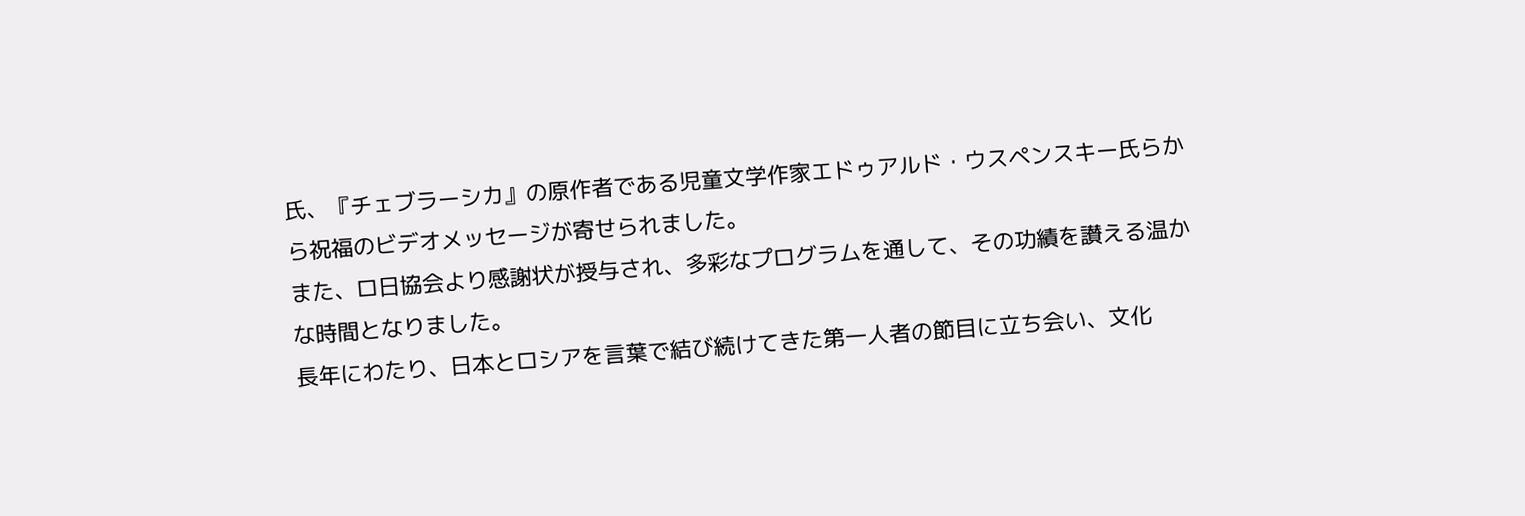氏、『チェブラーシカ』の原作者である児童文学作家エドゥアルド・ウスペンスキー氏らから祝福のビデオメッセージが寄せられました。
また、ロ日協会より感謝状が授与され、多彩なプログラムを通して、その功績を讃える温かな時間となりました。
長年にわたり、日本とロシアを言葉で結び続けてきた第一人者の節目に立ち会い、文化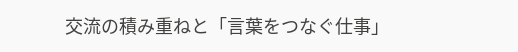交流の積み重ねと「言葉をつなぐ仕事」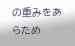の重みをあらため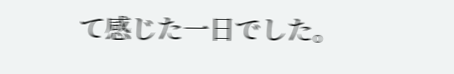て感じた一日でした。